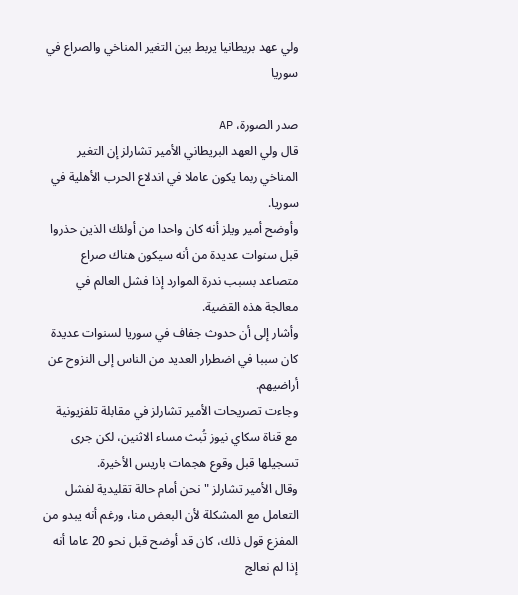ولي عهد بريطانيا يربط بين التغير المناخي والصراع في سوريا

صدر الصورة، AP
قال ولي العهد البريطاني الأمير تشارلز إن التغير المناخي ربما يكون عاملا في اندلاع الحرب الأهلية في سوريا.
وأوضح أمير ويلز أنه كان واحدا من أولئك الذين حذروا قبل سنوات عديدة من أنه سيكون هناك صراع متصاعد بسبب ندرة الموارد إذا فشل العالم في معالجة هذه القضية.
وأشار إلى أن حدوث جفاف في سوريا لسنوات عديدة كان سببا في اضطرار العديد من الناس إلى النزوح عن أراضيهم.
وجاءت تصريحات الأمير تشارلز في مقابلة تلفزيونية مع قناة سكاي نيوز تُبث مساء الاثنين، لكن جرى تسجيلها قبل وقوع هجمات باريس الأخيرة.
وقال الأمير تشارلز "نحن أمام حالة تقليدية لفشل التعامل مع المشكلة لأن البعض منا، ورغم أنه يبدو من المفزع قول ذلك، كان قد أوضح قبل نحو 20 عاما أنه إذا لم نعالج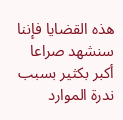هذه القضايا فإننا سنشهد صراعا أكبر بكثير بسبب ندرة الموارد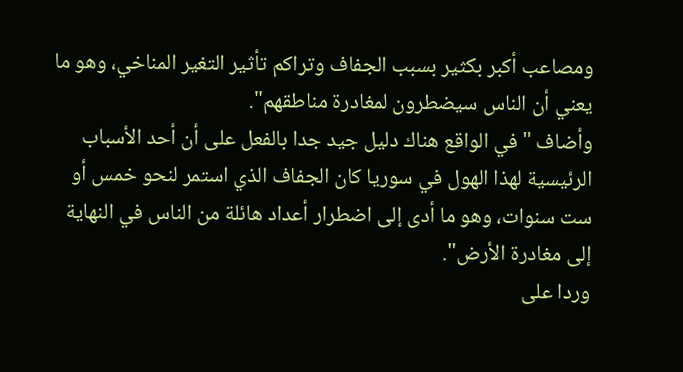ومصاعب أكبر بكثير بسبب الجفاف وتراكم تأثير التغير المناخي، وهو ما يعني أن الناس سيضطرون لمغادرة مناطقهم".
وأضاف "في الواقع هناك دليل جيد جدا بالفعل على أن أحد الأسباب الرئيسية لهذا الهول في سوريا كان الجفاف الذي استمر لنحو خمس أو ست سنوات، وهو ما أدى إلى اضطرار أعداد هائلة من الناس في النهاية إلى مغادرة الأرض".
وردا على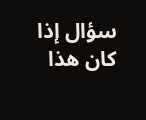سؤال إذا كان هذا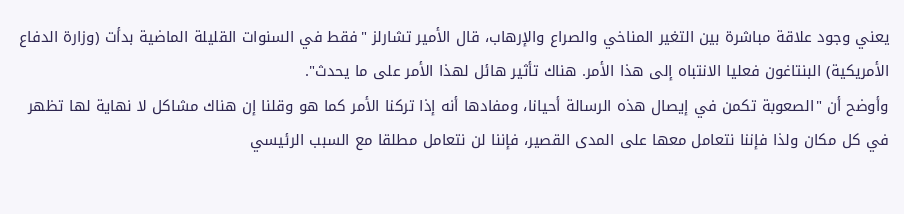يعني وجود علاقة مباشرة بين التغير المناخي والصراع والإرهاب، قال الأمير تشارلز "فقط في السنوات القليلة الماضية بدأت (وزارة الدفاع الأمريكية) البنتاغون فعليا الانتباه إلى هذا الأمر. هناك تأثير هائل لهذا الأمر على ما يحدث".
وأوضح أن "الصعوبة تكمن في إيصال هذه الرسالة أحيانا، ومفادها أنه إذا تركنا الأمر كما هو وقلنا إن هناك مشاكل لا نهاية لها تظهر في كل مكان ولذا فإننا نتعامل معها على المدى القصير، فإننا لن نتعامل مطلقا مع السبب الرئيسي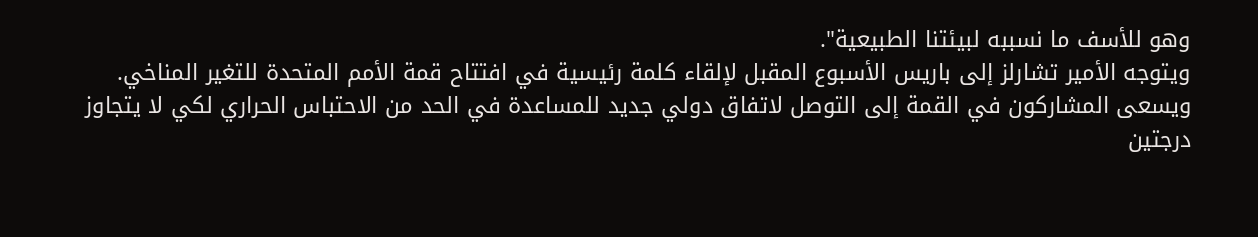وهو للأسف ما نسببه لبيئتنا الطبيعية".
ويتوجه الأمير تشارلز إلى باريس الأسبوع المقبل لإلقاء كلمة رئيسية في افتتاح قمة الأمم المتحدة للتغير المناخي.
ويسعى المشاركون في القمة إلى التوصل لاتفاق دولي جديد للمساعدة في الحد من الاحتباس الحراري لكي لا يتجاوز درجتين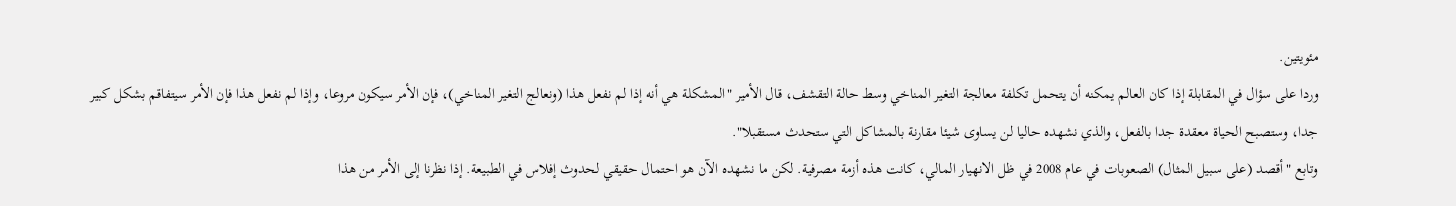مئويتين.
وردا على سؤال في المقابلة إذا كان العالم يمكنه أن يتحمل تكلفة معالجة التغير المناخي وسط حالة التقشف، قال الأمير "المشكلة هي أنه إذا لم نفعل هذا (ونعالج التغير المناخي)، فإن الأمر سيكون مروعا، وإذا لم نفعل هذا فإن الأمر سيتفاقم بشكل كبير جدا، وستصبح الحياة معقدة جدا بالفعل، والذي نشهده حاليا لن يساوى شيئا مقارنة بالمشاكل التي ستحدث مستقبلا".
وتابع "أقصد (على سبيل المثال) الصعوبات في عام 2008 في ظل الانهيار المالي، كانت هذه أزمة مصرفية. لكن ما نشهده الآن هو احتمال حقيقي لحدوث إفلاس في الطبيعة. إذا نظرنا إلى الأمر من هذا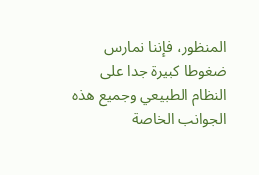المنظور، فإننا نمارس ضغوطا كبيرة جدا على النظام الطبيعي وجميع هذه الجوانب الخاصة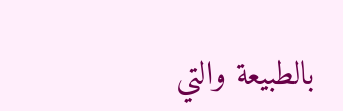بالطبيعة والتي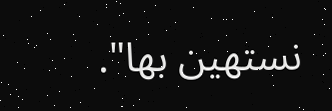نستهين بها".